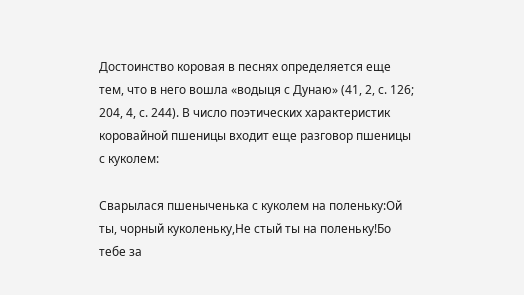Достоинство коровая в песнях определяется еще тем, что в него вошла «водыця с Дунаю» (41, 2, с. 126; 204, 4, с. 244). В число поэтических характеристик коровайной пшеницы входит еще разговор пшеницы с куколем:

Сварылася пшеныченька с куколем на поленьку:Ой ты, чорный куколеньку,Не стый ты на поленьку!Бо тебе за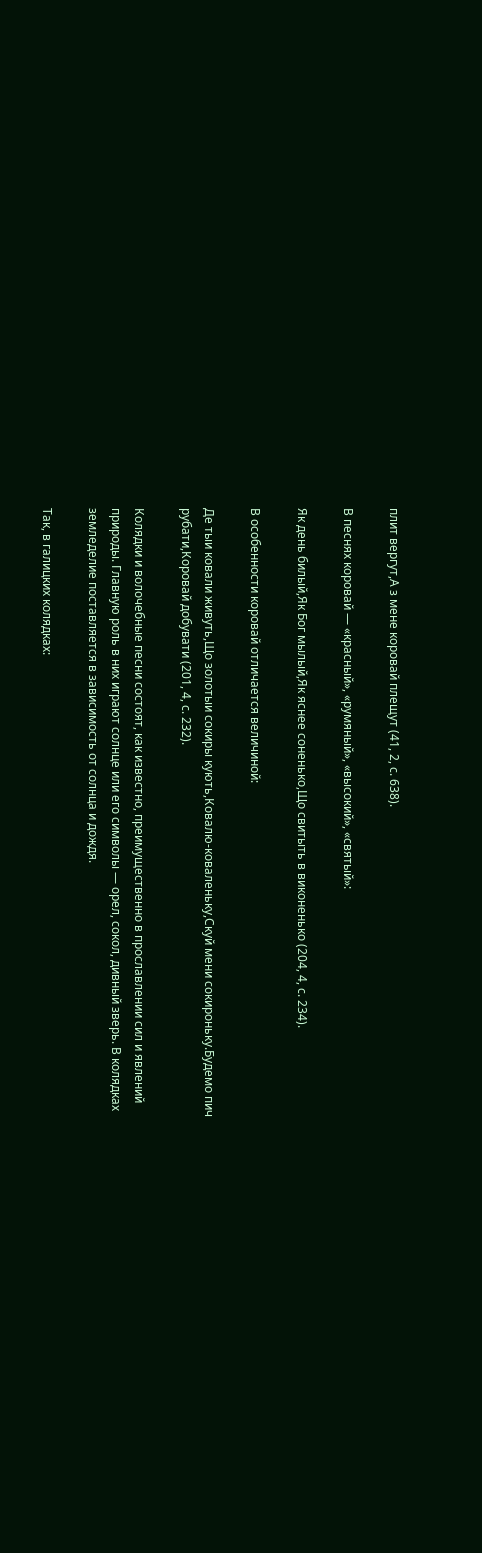плит вергут,А з мене коровай плещут (41, 2, с. 638).

В песнях коровай — «красный», «румяный», «высокий», «святый»:

Як день билый,Як Бог мылый,Як яснее соненько,Що свитыть в виконенько (204, 4, с. 234).

В особенности коровай отличается величиной:

Де тыи ковали живуть,Що золотыи сокиры кують,Ковалю-коваленьку,Скуй мени сокироньку.Будемо пич рубати,Коровай добувати (201, 4, с. 232).

Колядки и волочебные песни состоят, как известно, преимущественно в прославлении сил и явлений природы. Главную роль в них играют солнце или его символы — орел, сокол, дивный зверь. В колядках земледелие поставляется в зависимость от солнца и дождя.

Так, в галицких колядках: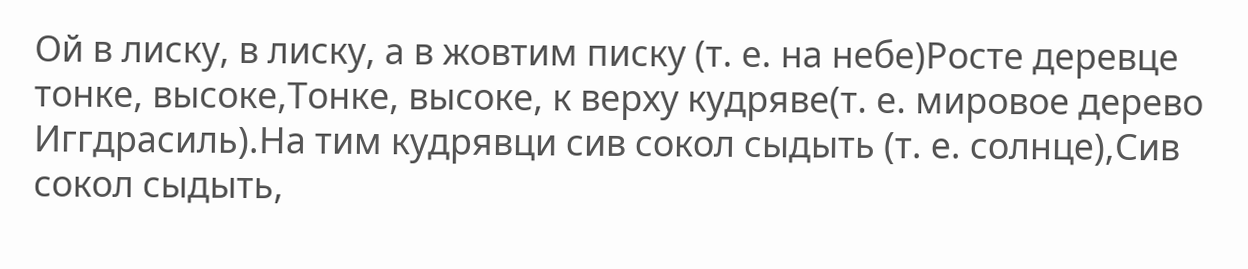Ой в лиску, в лиску, а в жовтим писку (т. е. на небе)Росте деревце тонке, высоке,Тонке, высоке, к верху кудряве(т. е. мировое дерево Иггдрасиль).На тим кудрявци сив сокол сыдыть (т. е. солнце),Сив сокол сыдыть,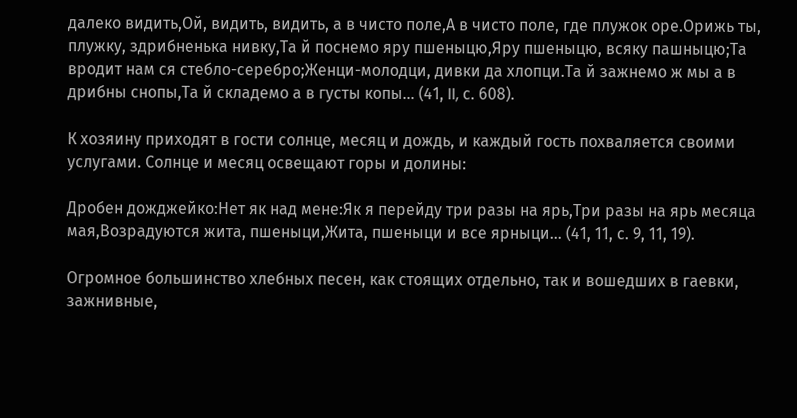далеко видить,Ой, видить, видить, а в чисто поле,А в чисто поле, где плужок оре.Орижь ты, плужку, здрибненька нивку,Та й поснемо яру пшеныцю,Яру пшеныцю, всяку пашныцю;Та вродит нам ся стебло-серебро;Женци-молодци, дивки да хлопци.Та й зажнемо ж мы а в дрибны снопы,Та й складемо а в густы копы… (41, II, с. 608).

К хозяину приходят в гости солнце, месяц и дождь, и каждый гость похваляется своими услугами. Солнце и месяц освещают горы и долины:

Дробен дожджейко:Нет як над мене:Як я перейду три разы на ярь,Три разы на ярь месяца мая,Возрадуются жита, пшеныци,Жита, пшеныци и все ярныци… (41, 11, с. 9, 11, 19).

Огромное большинство хлебных песен, как стоящих отдельно, так и вошедших в гаевки, зажнивные,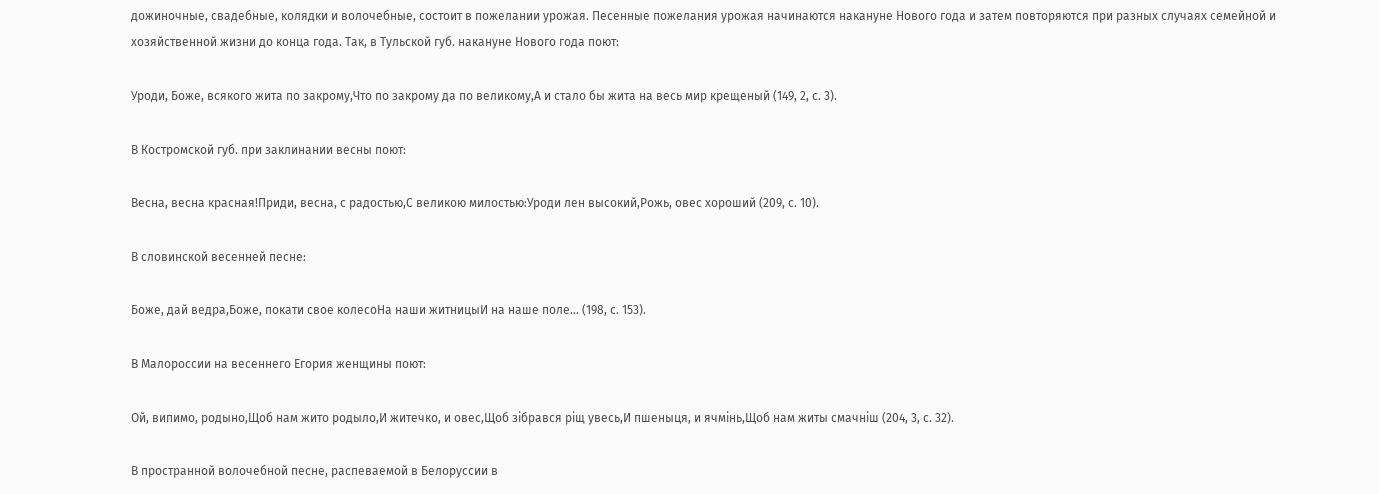дожиночные, свадебные, колядки и волочебные, состоит в пожелании урожая. Песенные пожелания урожая начинаются накануне Нового года и затем повторяются при разных случаях семейной и хозяйственной жизни до конца года. Так, в Тульской губ. накануне Нового года поют:

Уроди, Боже, всякого жита по закрому,Что по закрому да по великому,А и стало бы жита на весь мир крещеный (149, 2, с. 3).

В Костромской губ. при заклинании весны поют:

Весна, весна красная!Приди, весна, с радостью,С великою милостью:Уроди лен высокий,Рожь, овес хороший (209, с. 10).

В словинской весенней песне:

Боже, дай ведра,Боже, покати свое колесоНа наши житницыИ на наше поле… (198, с. 153).

В Малороссии на весеннего Егория женщины поют:

Ой, випимо, родыно,Щоб нам жито родыло,И житечко, и овес,Щоб зiбрався рiщ увесь,И пшеныця, и ячмiнь,Щоб нам житы смачнiш (204, 3, с. 32).

В пространной волочебной песне, распеваемой в Белоруссии в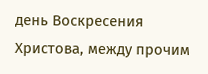день Воскресения Христова, между прочим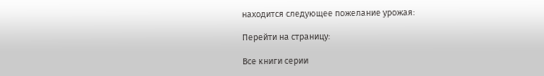находится следующее пожелание урожая:

Перейти на страницу:

Все книги серии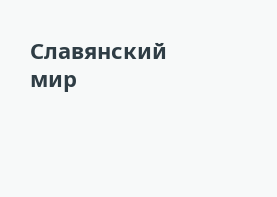Славянский мир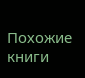Похожие книги